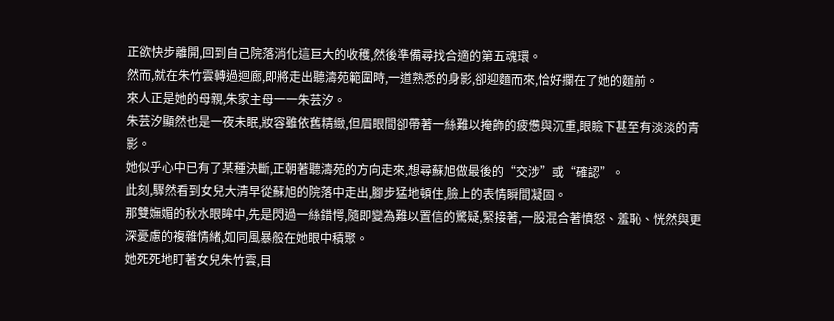正欲快步離開,回到自己院落消化這巨大的收穫,然後準備尋找合適的第五魂環。
然而,就在朱竹雲轉過迴廊,即將走出聽濤苑範圍時,一道熟悉的身影,卻迎麵而來,恰好攔在了她的麵前。
來人正是她的母親,朱家主母一一朱芸汐。
朱芸汐顯然也是一夜未眠,妝容雖依舊精緻,但眉眼間卻帶著一絲難以掩飾的疲憊與沉重,眼瞼下甚至有淡淡的青影。
她似乎心中已有了某種決斷,正朝著聽濤苑的方向走來,想尋蘇旭做最後的“交涉”或“確認”。
此刻,驟然看到女兒大清早從蘇旭的院落中走出,腳步猛地頓住,臉上的表情瞬間凝固。
那雙嫵媚的秋水眼眸中,先是閃過一絲錯愕,隨即變為難以置信的驚疑,緊接著,一股混合著憤怒、羞恥、恍然與更深憂慮的複雜情緒,如同風暴般在她眼中積聚。
她死死地盯著女兒朱竹雲,目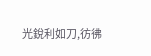光銳利如刀,彷彿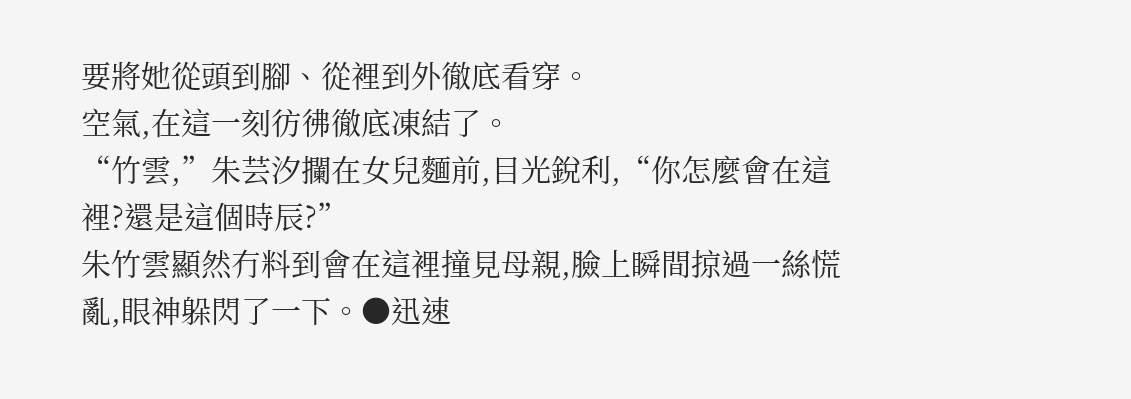要將她從頭到腳、從裡到外徹底看穿。
空氣,在這一刻彷彿徹底凍結了。
“竹雲,”朱芸汐攔在女兒麵前,目光銳利,“你怎麼會在這裡?還是這個時辰?”
朱竹雲顯然冇料到會在這裡撞見母親,臉上瞬間掠過一絲慌亂,眼神躲閃了一下。●迅速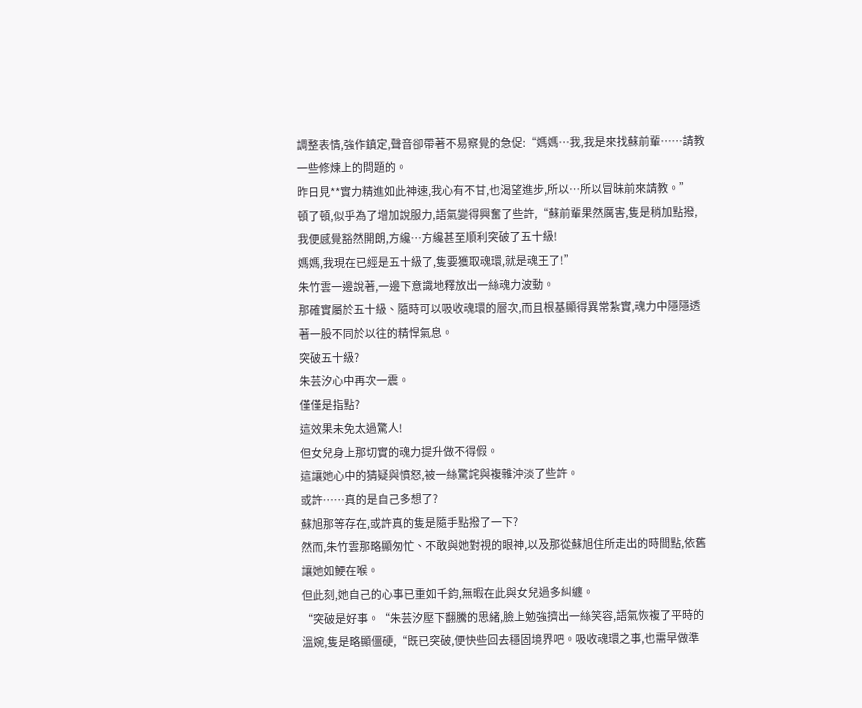調整表情,強作鎮定,聲音卻帶著不易察覺的急促:“媽媽…我,我是來找蘇前輩……請教一些修煉上的問題的。
昨日見**實力精進如此神速,我心有不甘,也渴望進步,所以…所以冒昧前來請教。”
頓了頓,似乎為了增加說服力,語氣變得興奮了些許,“蘇前輩果然厲害,隻是稍加點撥,我便感覺豁然開朗,方纔…方纔甚至順利突破了五十級!
媽媽,我現在已經是五十級了,隻要獲取魂環,就是魂王了!”
朱竹雲一邊說著,一邊下意識地釋放出一絲魂力波動。
那確實屬於五十級、隨時可以吸收魂環的層次,而且根基顯得異常紮實,魂力中隱隱透著一股不同於以往的精悍氣息。
突破五十級?
朱芸汐心中再次一震。
僅僅是指點?
這效果未免太過驚人!
但女兒身上那切實的魂力提升做不得假。
這讓她心中的猜疑與憤怒,被一絲驚詫與複雜沖淡了些許。
或許……真的是自己多想了?
蘇旭那等存在,或許真的隻是隨手點撥了一下?
然而,朱竹雲那略顯匆忙、不敢與她對視的眼神,以及那從蘇旭住所走出的時間點,依舊讓她如鯁在喉。
但此刻,她自己的心事已重如千鈞,無暇在此與女兒過多糾纏。
“突破是好事。“朱芸汐壓下翻騰的思緒,臉上勉強擠出一絲笑容,語氣恢複了平時的溫婉,隻是略顯僵硬,“既已突破,便快些回去穩固境界吧。吸收魂環之事,也需早做準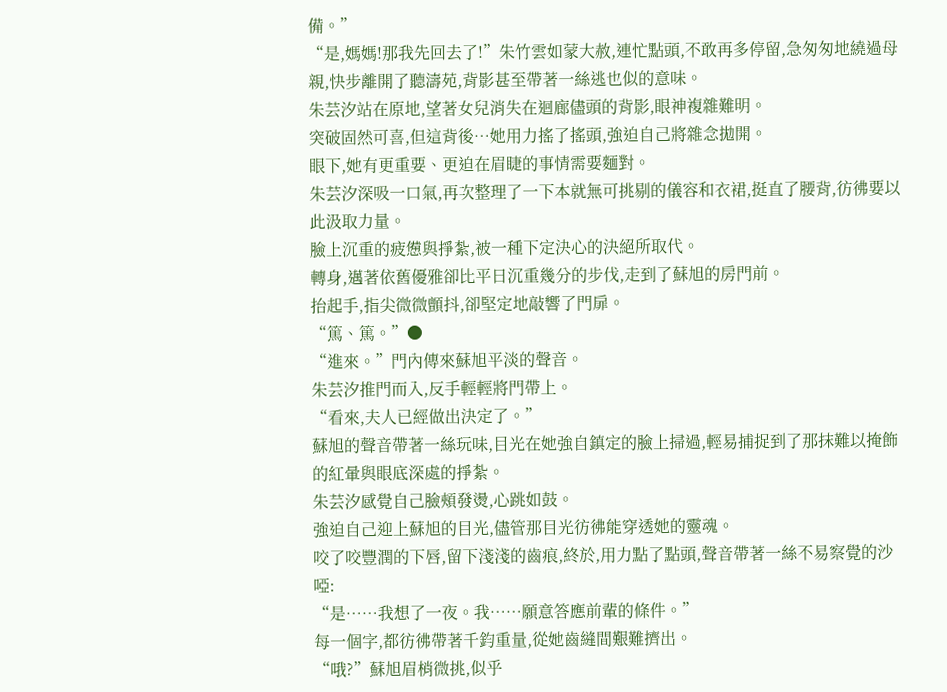備。”
“是,媽媽!那我先回去了!”朱竹雲如蒙大赦,連忙點頭,不敢再多停留,急匆匆地繞過母親,快步離開了聽濤苑,背影甚至帶著一絲逃也似的意味。
朱芸汐站在原地,望著女兒消失在迴廊儘頭的背影,眼神複雜難明。
突破固然可喜,但這背後…她用力搖了搖頭,強迫自己將雜念拋開。
眼下,她有更重要、更迫在眉睫的事情需要麵對。
朱芸汐深吸一口氣,再次整理了一下本就無可挑剔的儀容和衣裙,挺直了腰背,彷彿要以此汲取力量。
臉上沉重的疲憊與掙紮,被一種下定決心的決絕所取代。
轉身,邁著依舊優雅卻比平日沉重幾分的步伐,走到了蘇旭的房門前。
抬起手,指尖微微顫抖,卻堅定地敲響了門扉。
“篤、篤。”●
“進來。”門內傳來蘇旭平淡的聲音。
朱芸汐推門而入,反手輕輕將門帶上。
“看來,夫人已經做出決定了。”
蘇旭的聲音帶著一絲玩味,目光在她強自鎮定的臉上掃過,輕易捕捉到了那抹難以掩飾的紅暈與眼底深處的掙紮。
朱芸汐感覺自己臉頰發燙,心跳如鼓。
強迫自己迎上蘇旭的目光,儘管那目光彷彿能穿透她的靈魂。
咬了咬豐潤的下唇,留下淺淺的齒痕,終於,用力點了點頭,聲音帶著一絲不易察覺的沙啞:
“是……我想了一夜。我……願意答應前輩的條件。”
每一個字,都彷彿帶著千鈞重量,從她齒縫間艱難擠出。
“哦?”蘇旭眉梢微挑,似乎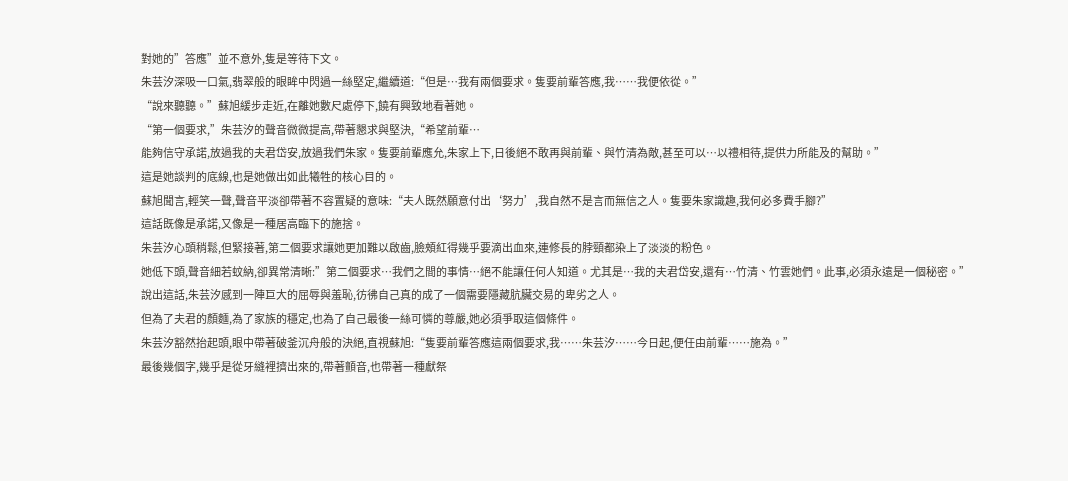對她的”答應”並不意外,隻是等待下文。
朱芸汐深吸一口氣,翡翠般的眼眸中閃過一絲堅定,繼續道:“但是…我有兩個要求。隻要前輩答應,我……我便依從。”
“說來聽聽。”蘇旭緩步走近,在離她數尺處停下,饒有興致地看著她。
“第一個要求,”朱芸汐的聲音微微提高,帶著懇求與堅決,“希望前輩…
能夠信守承諾,放過我的夫君岱安,放過我們朱家。隻要前輩應允,朱家上下,日後絕不敢再與前輩、與竹清為敵,甚至可以…以禮相待,提供力所能及的幫助。”
這是她談判的底線,也是她做出如此犧牲的核心目的。
蘇旭聞言,輕笑一聲,聲音平淡卻帶著不容置疑的意味:“夫人既然願意付出‘努力’,我自然不是言而無信之人。隻要朱家識趣,我何必多費手腳?”
這話既像是承諾,又像是一種居高臨下的施捨。
朱芸汐心頭稍鬆,但緊接著,第二個要求讓她更加難以啟齒,臉頰紅得幾乎要滴出血來,連修長的脖頸都染上了淡淡的粉色。
她低下頭,聲音細若蚊納,卻異常清晰:”第二個要求…我們之間的事情…絕不能讓任何人知道。尤其是…我的夫君岱安,還有…竹清、竹雲她們。此事,必須永遠是一個秘密。”
說出這話,朱芸汐感到一陣巨大的屈辱與羞恥,彷彿自己真的成了一個需要隱藏肮臟交易的卑劣之人。
但為了夫君的顏麵,為了家族的穩定,也為了自己最後一絲可憐的尊嚴,她必須爭取這個條件。
朱芸汐豁然抬起頭,眼中帶著破釜沉舟般的決絕,直視蘇旭:“隻要前輩答應這兩個要求,我……朱芸汐……今日起,便任由前輩……施為。”
最後幾個字,幾乎是從牙縫裡擠出來的,帶著顫音,也帶著一種獻祭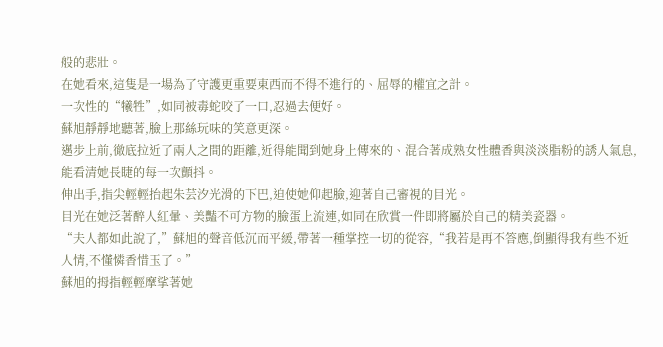般的悲壯。
在她看來,這隻是一場為了守護更重要東西而不得不進行的、屈辱的權宜之計。
一次性的“犧牲”,如同被毒蛇咬了一口,忍過去便好。
蘇旭靜靜地聽著,臉上那絲玩味的笑意更深。
邁步上前,徹底拉近了兩人之間的距離,近得能聞到她身上傳來的、混合著成熟女性體香與淡淡脂粉的誘人氣息,能看清她長睫的每一次顫抖。
伸出手,指尖輕輕抬起朱芸汐光滑的下巴,迫使她仰起臉,迎著自己審視的目光。
目光在她泛著醉人紅暈、美豔不可方物的臉蛋上流連,如同在欣賞一件即將屬於自己的精美瓷器。
“夫人都如此說了,”蘇旭的聲音低沉而平緩,帶著一種掌控一切的從容,“我若是再不答應,倒顯得我有些不近人情,不懂憐香惜玉了。”
蘇旭的拇指輕輕摩挲著她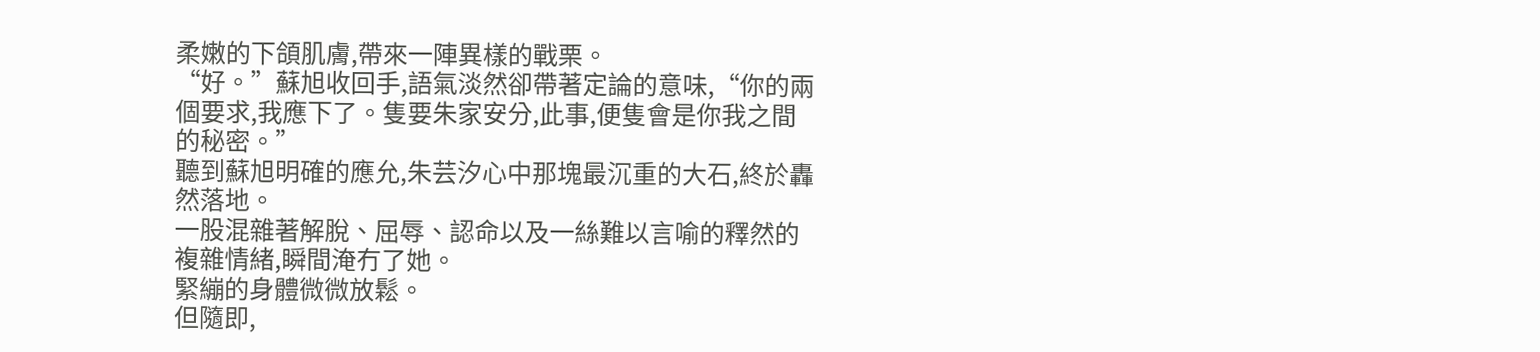柔嫩的下頜肌膚,帶來一陣異樣的戰栗。
“好。”蘇旭收回手,語氣淡然卻帶著定論的意味,“你的兩個要求,我應下了。隻要朱家安分,此事,便隻會是你我之間的秘密。”
聽到蘇旭明確的應允,朱芸汐心中那塊最沉重的大石,終於轟然落地。
一股混雜著解脫、屈辱、認命以及一絲難以言喻的釋然的複雜情緒,瞬間淹冇了她。
緊繃的身體微微放鬆。
但隨即,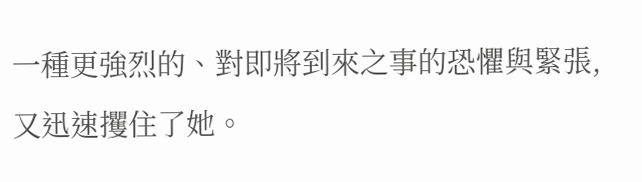一種更強烈的、對即將到來之事的恐懼與緊張,又迅速攫住了她。